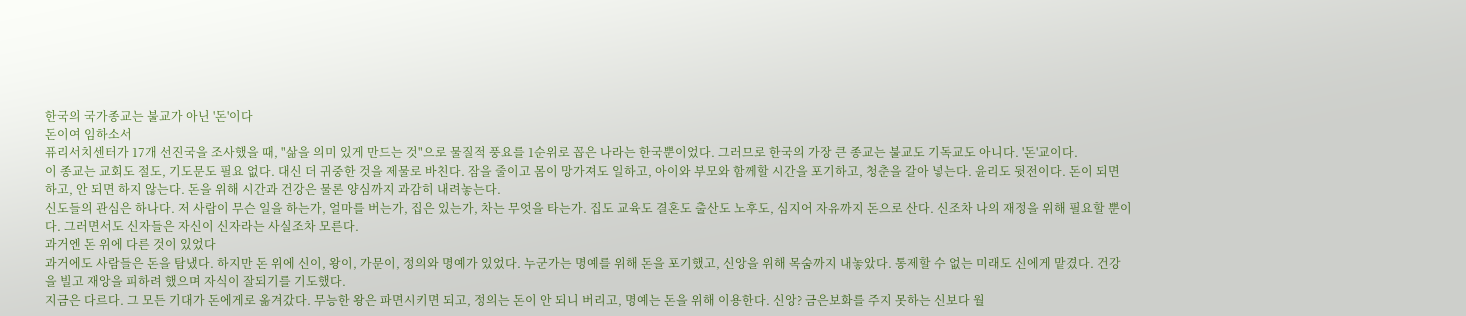한국의 국가종교는 불교가 아닌 '돈'이다
돈이여 임하소서
퓨리서치센터가 17개 선진국을 조사했을 때, "삶을 의미 있게 만드는 것"으로 물질적 풍요를 1순위로 꼽은 나라는 한국뿐이었다. 그러므로 한국의 가장 큰 종교는 불교도 기독교도 아니다. '돈'교이다.
이 종교는 교회도 절도, 기도문도 필요 없다. 대신 더 귀중한 것을 제물로 바친다. 잠을 줄이고 몸이 망가져도 일하고, 아이와 부모와 함께할 시간을 포기하고, 청춘을 갈아 넣는다. 윤리도 뒷전이다. 돈이 되면 하고, 안 되면 하지 않는다. 돈을 위해 시간과 건강은 물론 양심까지 과감히 내려놓는다.
신도들의 관심은 하나다. 저 사람이 무슨 일을 하는가, 얼마를 버는가, 집은 있는가, 차는 무엇을 타는가. 집도 교육도 결혼도 출산도 노후도, 심지어 자유까지 돈으로 산다. 신조차 나의 재정을 위해 필요할 뿐이다. 그러면서도 신자들은 자신이 신자라는 사실조차 모른다.
과거엔 돈 위에 다른 것이 있었다
과거에도 사람들은 돈을 탐냈다. 하지만 돈 위에 신이, 왕이, 가문이, 정의와 명예가 있었다. 누군가는 명예를 위해 돈을 포기했고, 신앙을 위해 목숨까지 내놓았다. 통제할 수 없는 미래도 신에게 맡겼다. 건강을 빌고 재앙을 피하려 했으며 자식이 잘되기를 기도했다.
지금은 다르다. 그 모든 기대가 돈에게로 옮겨갔다. 무능한 왕은 파면시키면 되고, 정의는 돈이 안 되니 버리고, 명예는 돈을 위해 이용한다. 신앙? 금은보화를 주지 못하는 신보다 월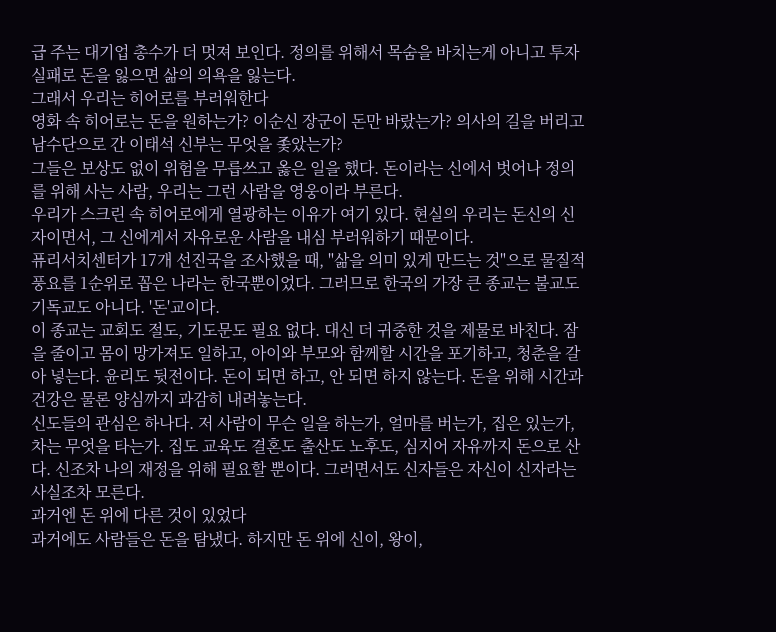급 주는 대기업 총수가 더 멋져 보인다. 정의를 위해서 목숨을 바치는게 아니고 투자실패로 돈을 잃으면 삶의 의욕을 잃는다.
그래서 우리는 히어로를 부러워한다
영화 속 히어로는 돈을 원하는가? 이순신 장군이 돈만 바랐는가? 의사의 길을 버리고 남수단으로 간 이태석 신부는 무엇을 좇았는가?
그들은 보상도 없이 위험을 무릅쓰고 옳은 일을 했다. 돈이라는 신에서 벗어나 정의를 위해 사는 사람, 우리는 그런 사람을 영웅이라 부른다.
우리가 스크린 속 히어로에게 열광하는 이유가 여기 있다. 현실의 우리는 돈신의 신자이면서, 그 신에게서 자유로운 사람을 내심 부러워하기 때문이다.
퓨리서치센터가 17개 선진국을 조사했을 때, "삶을 의미 있게 만드는 것"으로 물질적 풍요를 1순위로 꼽은 나라는 한국뿐이었다. 그러므로 한국의 가장 큰 종교는 불교도 기독교도 아니다. '돈'교이다.
이 종교는 교회도 절도, 기도문도 필요 없다. 대신 더 귀중한 것을 제물로 바친다. 잠을 줄이고 몸이 망가져도 일하고, 아이와 부모와 함께할 시간을 포기하고, 청춘을 갈아 넣는다. 윤리도 뒷전이다. 돈이 되면 하고, 안 되면 하지 않는다. 돈을 위해 시간과 건강은 물론 양심까지 과감히 내려놓는다.
신도들의 관심은 하나다. 저 사람이 무슨 일을 하는가, 얼마를 버는가, 집은 있는가, 차는 무엇을 타는가. 집도 교육도 결혼도 출산도 노후도, 심지어 자유까지 돈으로 산다. 신조차 나의 재정을 위해 필요할 뿐이다. 그러면서도 신자들은 자신이 신자라는 사실조차 모른다.
과거엔 돈 위에 다른 것이 있었다
과거에도 사람들은 돈을 탐냈다. 하지만 돈 위에 신이, 왕이,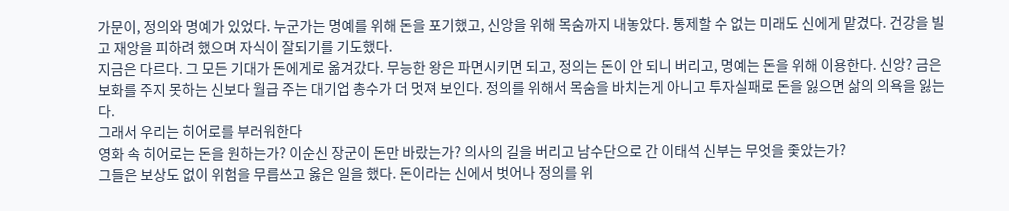가문이, 정의와 명예가 있었다. 누군가는 명예를 위해 돈을 포기했고, 신앙을 위해 목숨까지 내놓았다. 통제할 수 없는 미래도 신에게 맡겼다. 건강을 빌고 재앙을 피하려 했으며 자식이 잘되기를 기도했다.
지금은 다르다. 그 모든 기대가 돈에게로 옮겨갔다. 무능한 왕은 파면시키면 되고, 정의는 돈이 안 되니 버리고, 명예는 돈을 위해 이용한다. 신앙? 금은보화를 주지 못하는 신보다 월급 주는 대기업 총수가 더 멋져 보인다. 정의를 위해서 목숨을 바치는게 아니고 투자실패로 돈을 잃으면 삶의 의욕을 잃는다.
그래서 우리는 히어로를 부러워한다
영화 속 히어로는 돈을 원하는가? 이순신 장군이 돈만 바랐는가? 의사의 길을 버리고 남수단으로 간 이태석 신부는 무엇을 좇았는가?
그들은 보상도 없이 위험을 무릅쓰고 옳은 일을 했다. 돈이라는 신에서 벗어나 정의를 위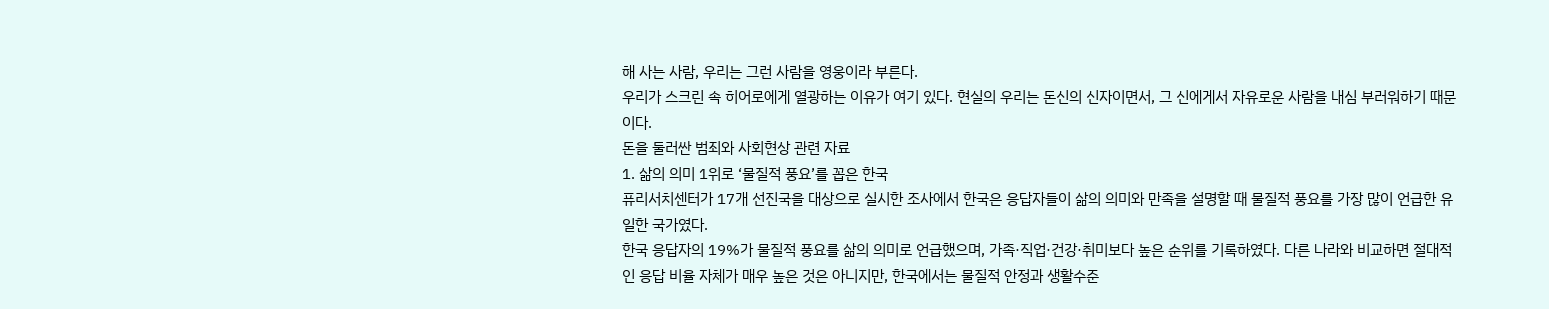해 사는 사람, 우리는 그런 사람을 영웅이라 부른다.
우리가 스크린 속 히어로에게 열광하는 이유가 여기 있다. 현실의 우리는 돈신의 신자이면서, 그 신에게서 자유로운 사람을 내심 부러워하기 때문이다.
돈을 둘러싼 범죄와 사회현상 관련 자료
1. 삶의 의미 1위로 ‘물질적 풍요’를 꼽은 한국
퓨리서치센터가 17개 선진국을 대상으로 실시한 조사에서 한국은 응답자들이 삶의 의미와 만족을 설명할 때 물질적 풍요를 가장 많이 언급한 유일한 국가였다.
한국 응답자의 19%가 물질적 풍요를 삶의 의미로 언급했으며, 가족·직업·건강·취미보다 높은 순위를 기록하였다. 다른 나라와 비교하면 절대적인 응답 비율 자체가 매우 높은 것은 아니지만, 한국에서는 물질적 안정과 생활수준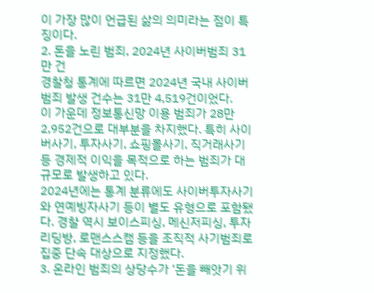이 가장 많이 언급된 삶의 의미라는 점이 특징이다.
2. 돈을 노린 범죄, 2024년 사이버범죄 31만 건
경찰청 통계에 따르면 2024년 국내 사이버범죄 발생 건수는 31만 4,519건이었다.
이 가운데 정보통신망 이용 범죄가 28만 2,952건으로 대부분을 차지했다. 특히 사이버사기, 투자사기, 쇼핑몰사기, 직거래사기 등 경제적 이익을 목적으로 하는 범죄가 대규모로 발생하고 있다.
2024년에는 통계 분류에도 사이버투자사기와 연예빙자사기 등이 별도 유형으로 포함됐다. 경찰 역시 보이스피싱, 메신저피싱, 투자리딩방, 로맨스스캠 등을 조직적 사기범죄로 집중 단속 대상으로 지정했다.
3. 온라인 범죄의 상당수가 ‘돈을 빼앗기 위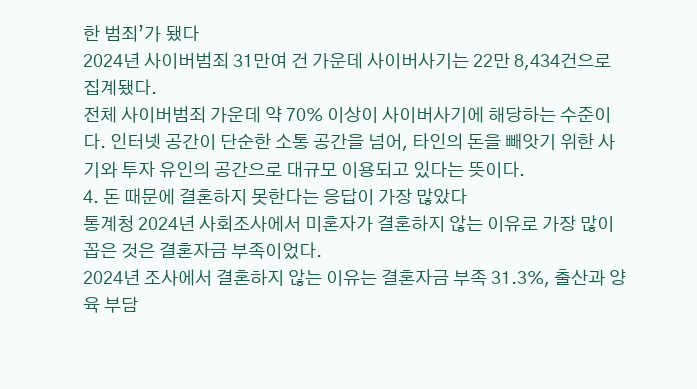한 범죄’가 됐다
2024년 사이버범죄 31만여 건 가운데 사이버사기는 22만 8,434건으로 집계됐다.
전체 사이버범죄 가운데 약 70% 이상이 사이버사기에 해당하는 수준이다. 인터넷 공간이 단순한 소통 공간을 넘어, 타인의 돈을 빼앗기 위한 사기와 투자 유인의 공간으로 대규모 이용되고 있다는 뜻이다.
4. 돈 때문에 결혼하지 못한다는 응답이 가장 많았다
통계청 2024년 사회조사에서 미혼자가 결혼하지 않는 이유로 가장 많이 꼽은 것은 결혼자금 부족이었다.
2024년 조사에서 결혼하지 않는 이유는 결혼자금 부족 31.3%, 출산과 양육 부담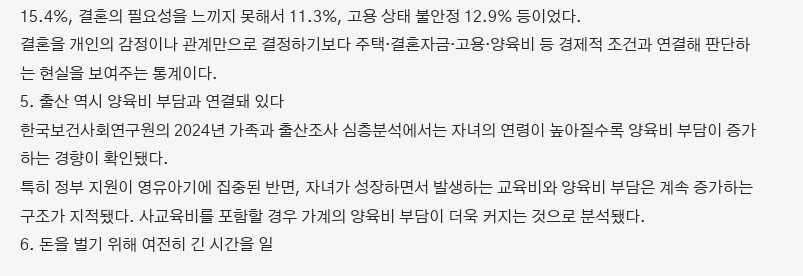15.4%, 결혼의 필요성을 느끼지 못해서 11.3%, 고용 상태 불안정 12.9% 등이었다.
결혼을 개인의 감정이나 관계만으로 결정하기보다 주택·결혼자금·고용·양육비 등 경제적 조건과 연결해 판단하는 현실을 보여주는 통계이다.
5. 출산 역시 양육비 부담과 연결돼 있다
한국보건사회연구원의 2024년 가족과 출산조사 심층분석에서는 자녀의 연령이 높아질수록 양육비 부담이 증가하는 경향이 확인됐다.
특히 정부 지원이 영유아기에 집중된 반면, 자녀가 성장하면서 발생하는 교육비와 양육비 부담은 계속 증가하는 구조가 지적됐다. 사교육비를 포함할 경우 가계의 양육비 부담이 더욱 커지는 것으로 분석됐다.
6. 돈을 벌기 위해 여전히 긴 시간을 일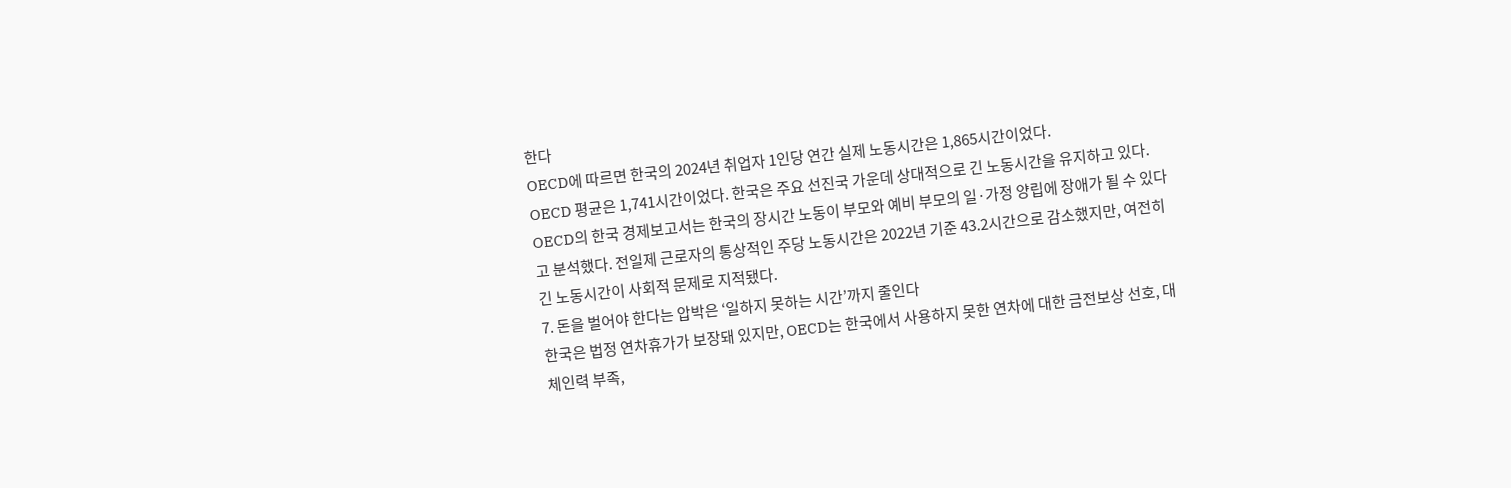한다
OECD에 따르면 한국의 2024년 취업자 1인당 연간 실제 노동시간은 1,865시간이었다.
OECD 평균은 1,741시간이었다. 한국은 주요 선진국 가운데 상대적으로 긴 노동시간을 유지하고 있다.
OECD의 한국 경제보고서는 한국의 장시간 노동이 부모와 예비 부모의 일·가정 양립에 장애가 될 수 있다고 분석했다. 전일제 근로자의 통상적인 주당 노동시간은 2022년 기준 43.2시간으로 감소했지만, 여전히 긴 노동시간이 사회적 문제로 지적됐다.
7. 돈을 벌어야 한다는 압박은 ‘일하지 못하는 시간’까지 줄인다
한국은 법정 연차휴가가 보장돼 있지만, OECD는 한국에서 사용하지 못한 연차에 대한 금전보상 선호, 대체인력 부족,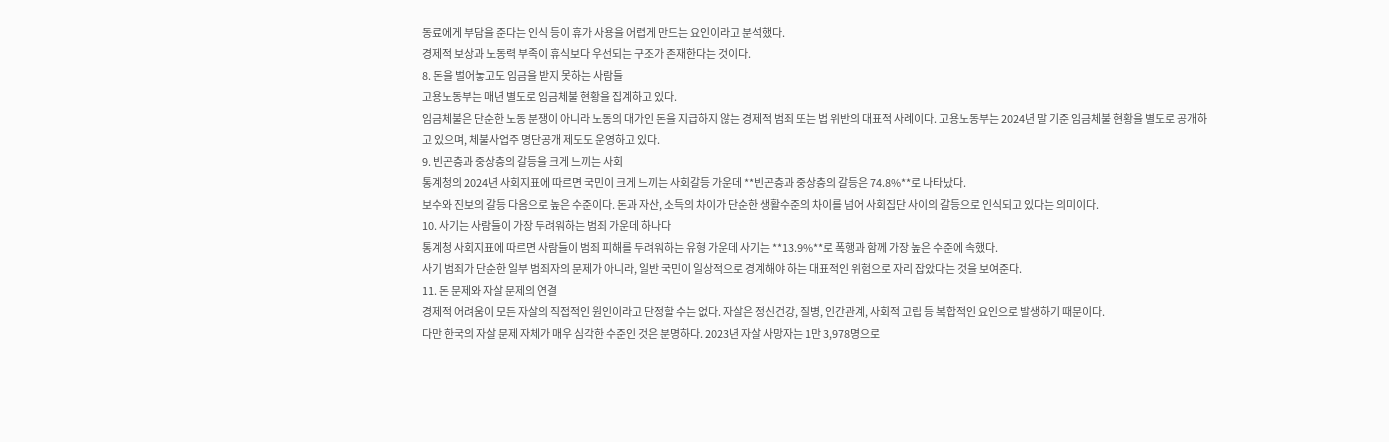동료에게 부담을 준다는 인식 등이 휴가 사용을 어렵게 만드는 요인이라고 분석했다.
경제적 보상과 노동력 부족이 휴식보다 우선되는 구조가 존재한다는 것이다.
8. 돈을 벌어놓고도 임금을 받지 못하는 사람들
고용노동부는 매년 별도로 임금체불 현황을 집계하고 있다.
임금체불은 단순한 노동 분쟁이 아니라 노동의 대가인 돈을 지급하지 않는 경제적 범죄 또는 법 위반의 대표적 사례이다. 고용노동부는 2024년 말 기준 임금체불 현황을 별도로 공개하고 있으며, 체불사업주 명단공개 제도도 운영하고 있다.
9. 빈곤층과 중상층의 갈등을 크게 느끼는 사회
통계청의 2024년 사회지표에 따르면 국민이 크게 느끼는 사회갈등 가운데 **빈곤층과 중상층의 갈등은 74.8%**로 나타났다.
보수와 진보의 갈등 다음으로 높은 수준이다. 돈과 자산, 소득의 차이가 단순한 생활수준의 차이를 넘어 사회집단 사이의 갈등으로 인식되고 있다는 의미이다.
10. 사기는 사람들이 가장 두려워하는 범죄 가운데 하나다
통계청 사회지표에 따르면 사람들이 범죄 피해를 두려워하는 유형 가운데 사기는 **13.9%**로 폭행과 함께 가장 높은 수준에 속했다.
사기 범죄가 단순한 일부 범죄자의 문제가 아니라, 일반 국민이 일상적으로 경계해야 하는 대표적인 위험으로 자리 잡았다는 것을 보여준다.
11. 돈 문제와 자살 문제의 연결
경제적 어려움이 모든 자살의 직접적인 원인이라고 단정할 수는 없다. 자살은 정신건강, 질병, 인간관계, 사회적 고립 등 복합적인 요인으로 발생하기 때문이다.
다만 한국의 자살 문제 자체가 매우 심각한 수준인 것은 분명하다. 2023년 자살 사망자는 1만 3,978명으로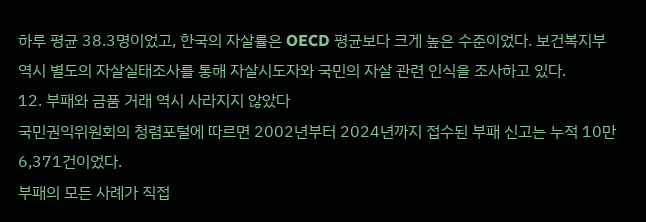하루 평균 38.3명이었고, 한국의 자살률은 OECD 평균보다 크게 높은 수준이었다. 보건복지부 역시 별도의 자살실태조사를 통해 자살시도자와 국민의 자살 관련 인식을 조사하고 있다.
12. 부패와 금품 거래 역시 사라지지 않았다
국민권익위원회의 청렴포털에 따르면 2002년부터 2024년까지 접수된 부패 신고는 누적 10만 6,371건이었다.
부패의 모든 사례가 직접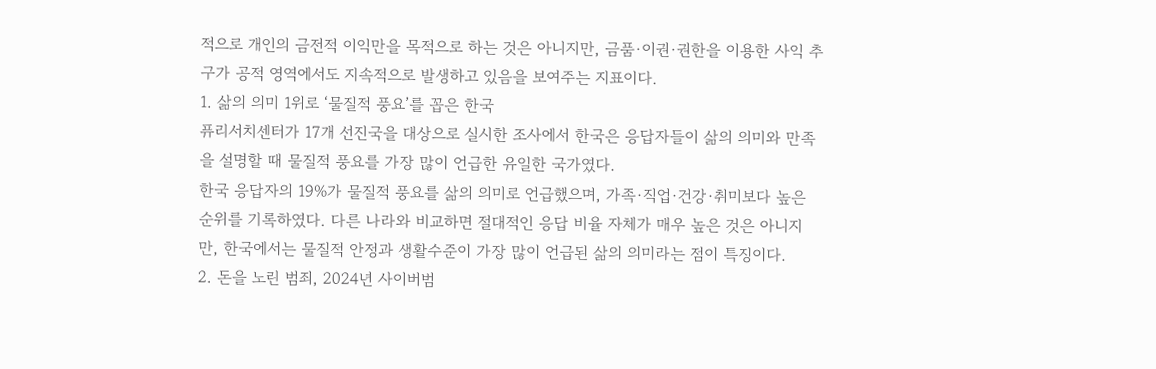적으로 개인의 금전적 이익만을 목적으로 하는 것은 아니지만, 금품·이권·권한을 이용한 사익 추구가 공적 영역에서도 지속적으로 발생하고 있음을 보여주는 지표이다.
1. 삶의 의미 1위로 ‘물질적 풍요’를 꼽은 한국
퓨리서치센터가 17개 선진국을 대상으로 실시한 조사에서 한국은 응답자들이 삶의 의미와 만족을 설명할 때 물질적 풍요를 가장 많이 언급한 유일한 국가였다.
한국 응답자의 19%가 물질적 풍요를 삶의 의미로 언급했으며, 가족·직업·건강·취미보다 높은 순위를 기록하였다. 다른 나라와 비교하면 절대적인 응답 비율 자체가 매우 높은 것은 아니지만, 한국에서는 물질적 안정과 생활수준이 가장 많이 언급된 삶의 의미라는 점이 특징이다.
2. 돈을 노린 범죄, 2024년 사이버범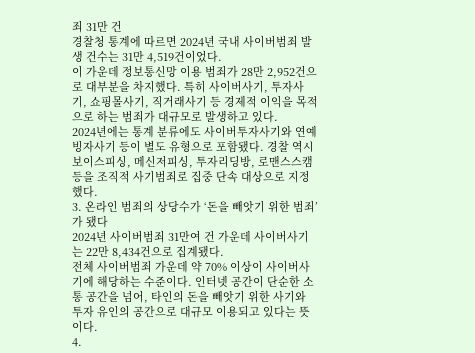죄 31만 건
경찰청 통계에 따르면 2024년 국내 사이버범죄 발생 건수는 31만 4,519건이었다.
이 가운데 정보통신망 이용 범죄가 28만 2,952건으로 대부분을 차지했다. 특히 사이버사기, 투자사기, 쇼핑몰사기, 직거래사기 등 경제적 이익을 목적으로 하는 범죄가 대규모로 발생하고 있다.
2024년에는 통계 분류에도 사이버투자사기와 연예빙자사기 등이 별도 유형으로 포함됐다. 경찰 역시 보이스피싱, 메신저피싱, 투자리딩방, 로맨스스캠 등을 조직적 사기범죄로 집중 단속 대상으로 지정했다.
3. 온라인 범죄의 상당수가 ‘돈을 빼앗기 위한 범죄’가 됐다
2024년 사이버범죄 31만여 건 가운데 사이버사기는 22만 8,434건으로 집계됐다.
전체 사이버범죄 가운데 약 70% 이상이 사이버사기에 해당하는 수준이다. 인터넷 공간이 단순한 소통 공간을 넘어, 타인의 돈을 빼앗기 위한 사기와 투자 유인의 공간으로 대규모 이용되고 있다는 뜻이다.
4.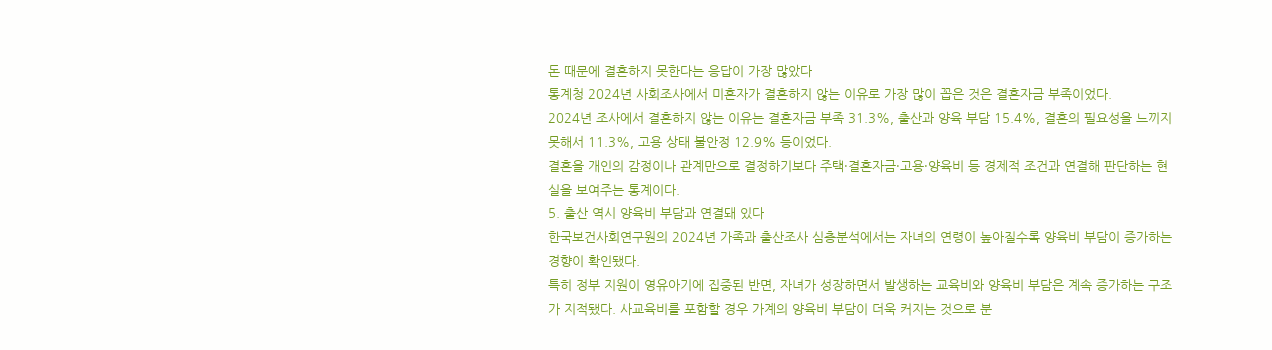돈 때문에 결혼하지 못한다는 응답이 가장 많았다
통계청 2024년 사회조사에서 미혼자가 결혼하지 않는 이유로 가장 많이 꼽은 것은 결혼자금 부족이었다.
2024년 조사에서 결혼하지 않는 이유는 결혼자금 부족 31.3%, 출산과 양육 부담 15.4%, 결혼의 필요성을 느끼지 못해서 11.3%, 고용 상태 불안정 12.9% 등이었다.
결혼을 개인의 감정이나 관계만으로 결정하기보다 주택·결혼자금·고용·양육비 등 경제적 조건과 연결해 판단하는 현실을 보여주는 통계이다.
5. 출산 역시 양육비 부담과 연결돼 있다
한국보건사회연구원의 2024년 가족과 출산조사 심층분석에서는 자녀의 연령이 높아질수록 양육비 부담이 증가하는 경향이 확인됐다.
특히 정부 지원이 영유아기에 집중된 반면, 자녀가 성장하면서 발생하는 교육비와 양육비 부담은 계속 증가하는 구조가 지적됐다. 사교육비를 포함할 경우 가계의 양육비 부담이 더욱 커지는 것으로 분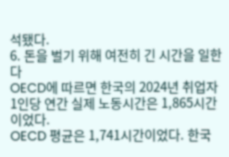석됐다.
6. 돈을 벌기 위해 여전히 긴 시간을 일한다
OECD에 따르면 한국의 2024년 취업자 1인당 연간 실제 노동시간은 1,865시간이었다.
OECD 평균은 1,741시간이었다. 한국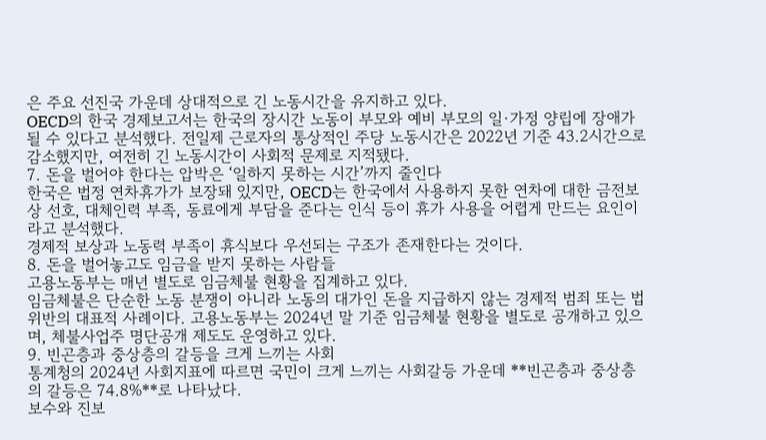은 주요 선진국 가운데 상대적으로 긴 노동시간을 유지하고 있다.
OECD의 한국 경제보고서는 한국의 장시간 노동이 부모와 예비 부모의 일·가정 양립에 장애가 될 수 있다고 분석했다. 전일제 근로자의 통상적인 주당 노동시간은 2022년 기준 43.2시간으로 감소했지만, 여전히 긴 노동시간이 사회적 문제로 지적됐다.
7. 돈을 벌어야 한다는 압박은 ‘일하지 못하는 시간’까지 줄인다
한국은 법정 연차휴가가 보장돼 있지만, OECD는 한국에서 사용하지 못한 연차에 대한 금전보상 선호, 대체인력 부족, 동료에게 부담을 준다는 인식 등이 휴가 사용을 어렵게 만드는 요인이라고 분석했다.
경제적 보상과 노동력 부족이 휴식보다 우선되는 구조가 존재한다는 것이다.
8. 돈을 벌어놓고도 임금을 받지 못하는 사람들
고용노동부는 매년 별도로 임금체불 현황을 집계하고 있다.
임금체불은 단순한 노동 분쟁이 아니라 노동의 대가인 돈을 지급하지 않는 경제적 범죄 또는 법 위반의 대표적 사례이다. 고용노동부는 2024년 말 기준 임금체불 현황을 별도로 공개하고 있으며, 체불사업주 명단공개 제도도 운영하고 있다.
9. 빈곤층과 중상층의 갈등을 크게 느끼는 사회
통계청의 2024년 사회지표에 따르면 국민이 크게 느끼는 사회갈등 가운데 **빈곤층과 중상층의 갈등은 74.8%**로 나타났다.
보수와 진보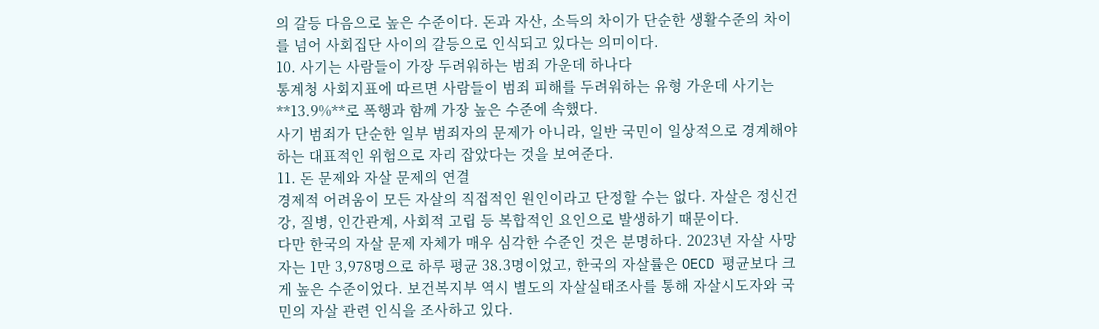의 갈등 다음으로 높은 수준이다. 돈과 자산, 소득의 차이가 단순한 생활수준의 차이를 넘어 사회집단 사이의 갈등으로 인식되고 있다는 의미이다.
10. 사기는 사람들이 가장 두려워하는 범죄 가운데 하나다
통계청 사회지표에 따르면 사람들이 범죄 피해를 두려워하는 유형 가운데 사기는 **13.9%**로 폭행과 함께 가장 높은 수준에 속했다.
사기 범죄가 단순한 일부 범죄자의 문제가 아니라, 일반 국민이 일상적으로 경계해야 하는 대표적인 위험으로 자리 잡았다는 것을 보여준다.
11. 돈 문제와 자살 문제의 연결
경제적 어려움이 모든 자살의 직접적인 원인이라고 단정할 수는 없다. 자살은 정신건강, 질병, 인간관계, 사회적 고립 등 복합적인 요인으로 발생하기 때문이다.
다만 한국의 자살 문제 자체가 매우 심각한 수준인 것은 분명하다. 2023년 자살 사망자는 1만 3,978명으로 하루 평균 38.3명이었고, 한국의 자살률은 OECD 평균보다 크게 높은 수준이었다. 보건복지부 역시 별도의 자살실태조사를 통해 자살시도자와 국민의 자살 관련 인식을 조사하고 있다.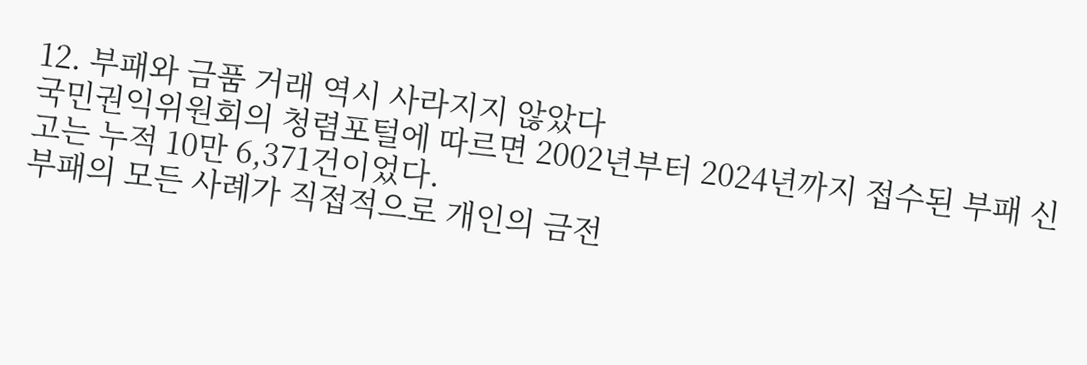12. 부패와 금품 거래 역시 사라지지 않았다
국민권익위원회의 청렴포털에 따르면 2002년부터 2024년까지 접수된 부패 신고는 누적 10만 6,371건이었다.
부패의 모든 사례가 직접적으로 개인의 금전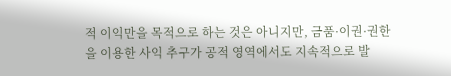적 이익만을 목적으로 하는 것은 아니지만, 금품·이권·권한을 이용한 사익 추구가 공적 영역에서도 지속적으로 발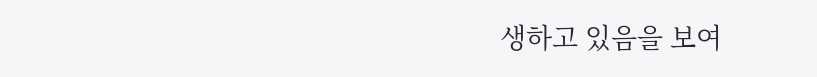생하고 있음을 보여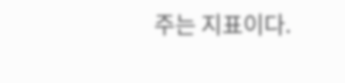주는 지표이다.